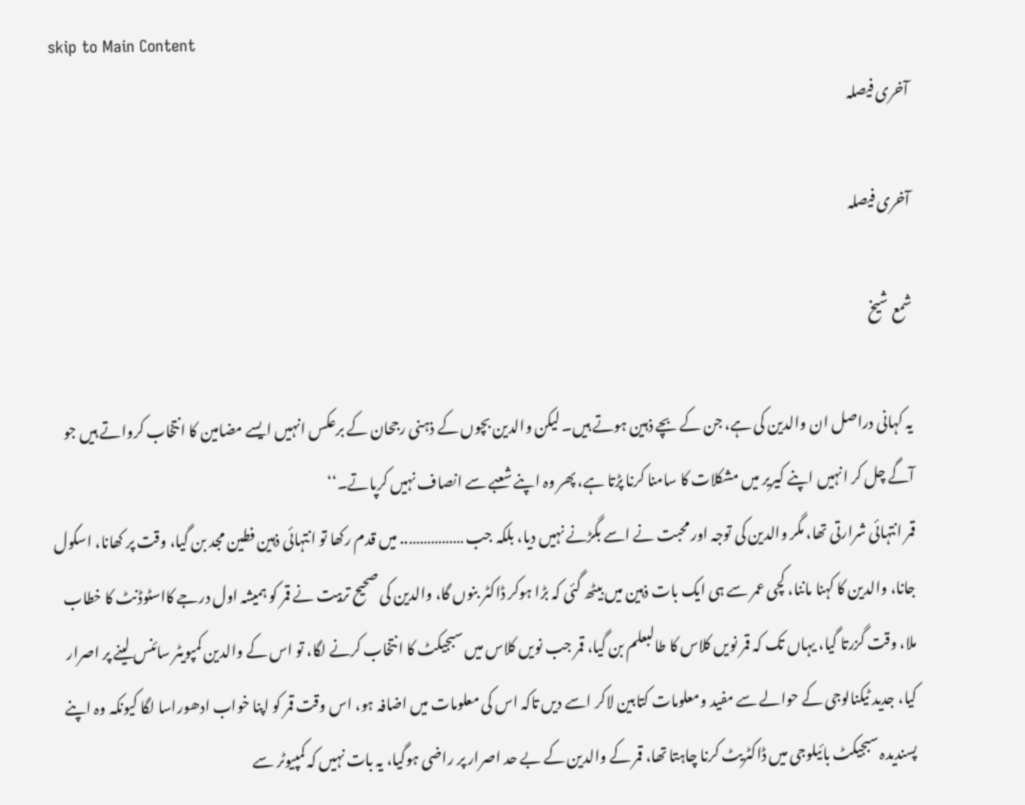skip to Main Content
آخری فیصلہ

آخری فیصلہ

شمع شیخ

یہ کہانی دراصل ان والدین کی ہے، جن کے بچے ذہین ہوتے ہیں۔ لیکن والدین بچوں کے ذہنی رجحان کے برعکس انہیں ایسے مضامین کا انتخاب کرواتے ہیں جو آگے چل کر انہیں اپنے کیریر میں مشکلات کا سامنا کرنا پڑتا ہے، پھر وہ اپنے شعبے سے انصاف نہیں کرپاتے۔‘‘
قمر انتہائی شرارتی تھا، مگر والدین کی توجہ اور محبت نے اسے بگڑنے نہیں دیا، بلکہ جب …………….. میں قدم رکھا تو انتہائی ذہین فطین مجد بن گیا، وقت پر کھانا، اسکول جانا، والدین کا کہنا ماننا، کچی عمر سے ہی ایک بات ذہین میں بیٹھ گئی کہ بڑا ہوکر ڈاکٹر بنوں گا، والدین کی صحیح تربیت نے قمر کو ہمیشہ اول درجے کااسٹوڈنٹ کا خطاب ملا، وقت گزرتا گیا، یہاں تک کہ قمر نویں کلاس کا طالبعلم بن گیا، قمر جب نویں کلاس میں سبجیکٹ کا انتخاب کرنے لگا، تو اس کے والدین کمپویٹر سائنس لینے پر اصرار کیا، جدید ٹیکنالوجی کے حوالے سے مفید ومعلومات کتابین لاکر اسے دیں تاکہ اس کی معلومات میں اضافہ ہو، اس وقت قمر کو اپنا خواب ادھوراسا لگا کیونکہ وہ اپنے پسندیدہ سبجیکٹ بائیلوجی میں ڈاکٹریٹ کرنا چاہتا تھا، قمر کے والدین کے بے حد اصرار پر راضی ہوگیا، یہ بات نہیں کہ کمپیوٹر سے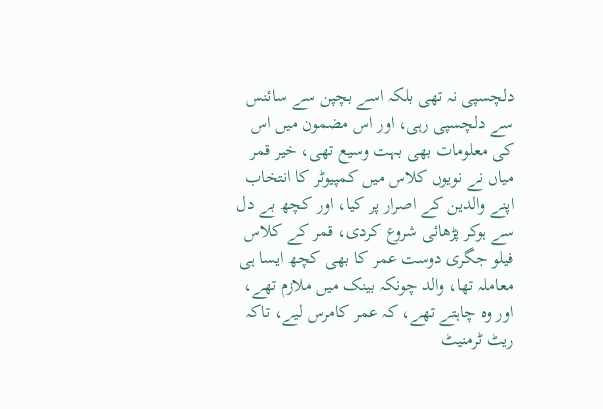دلچسپی نہ تھی بلکہ اسے بچپن سے سائنس سے دلچسپی رہی، اور اس مضمون میں اس کی معلومات بھی بہت وسیع تھی، خیر قمر میاں نے نویوں کلاس میں کمپیوٹر کا انتخاب اپنے والدین کے اصرار پر کیا، اور کچھ بے دل سے ہوکر پڑھائی شروع کردی، قمر کے کلاس فیلو جگری دوست عمر کا بھی کچھ ایسا ہی معاملہ تھا، والد چونکہ بینک میں ملازم تھے، اور وہ چاہتے تھے، کہ عمر کامرس لیے، تاکہ ریٹ ٹرمنیٹ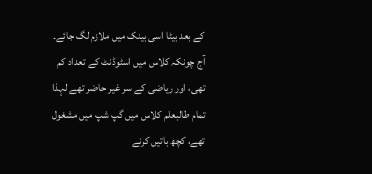کے بعد بیٹا اسی بینک میں ملازم لگ جائے۔
آج چونکہ کلاس میں اسٹوڈنٹ کے تعداد کم تھی، اور ریاضی کے سر غیر حاضر تھے لہذا تمام طالبعلم کلاس میں گپ شپ میں مشغول تھے، کچھ باتیں کرنے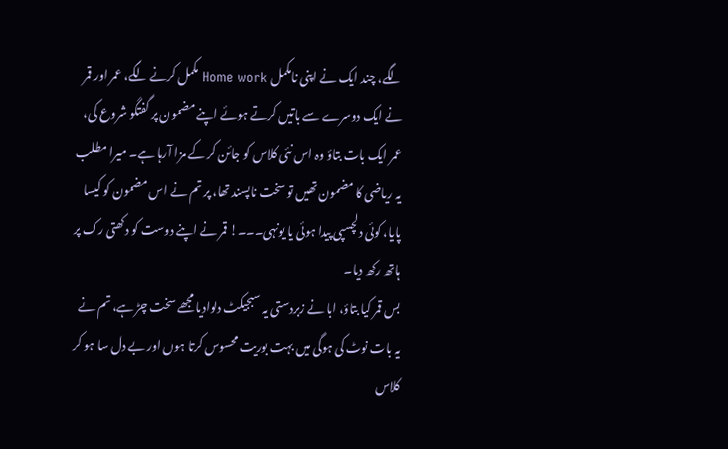لگے، چند ایک نے اپنی نامکمل Home work مکمل کرنے لگے، عمر اور قمر نے ایک دوسرے سے باتیں کرتے ہوئے اپنے مضمون پر گفتگو شروع کی، عمر ایک بات بتاؤ وہ اس نئی کلاس کو جائن کر کے مزا آرہا ہے۔ میرا مطلب یہ ریاضی کا مضمون تھیں تو سخت ناپسند تھا، پر تم نے اس مضمون کو کیسا پایا، کوئی دلچسپی پیدا ہوئی یا یونہی۔۔۔! قمر نے اپنے دوست کو دکھتی رک پر ہاتھ رکھ دیا۔
بس قمر کیا بتاؤ، ابا نے زبردستی یہ سبجیکٹ دلوادیا مجھے سخت چڑ ہے، تم نے یہ بات نوٹ کی ہوگی میں بہت بوریت محسوس کرتا ہوں اور بے دل سا ہو کر کلاس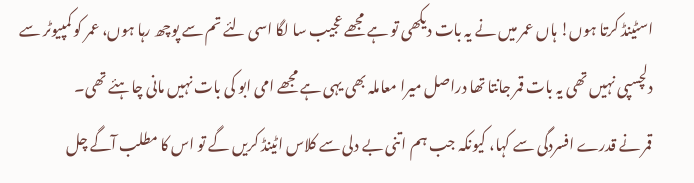اسٹینڈ کرتا ہوں! ہاں عمر میں نے یہ بات دیکھی تو ہے مجھے عجیب سا لگا اسی لئے تم سے پوچھ رہا ہوں، عمر کو کمپیوٹر سے دلچسپی نہیں تھی یہ بات قمر جانتا تھا دراصل میرا معاملہ بھی یہی ہے مجھے امی ابو کی بات نہیں مانی چاہئے تھی۔
قمر نے قدرے افسردگی سے کہا، کیونکہ جب ہم اتنی بے دلی سے کلاس اٹینڈ کریں گے تو اس کا مطلب آگے چل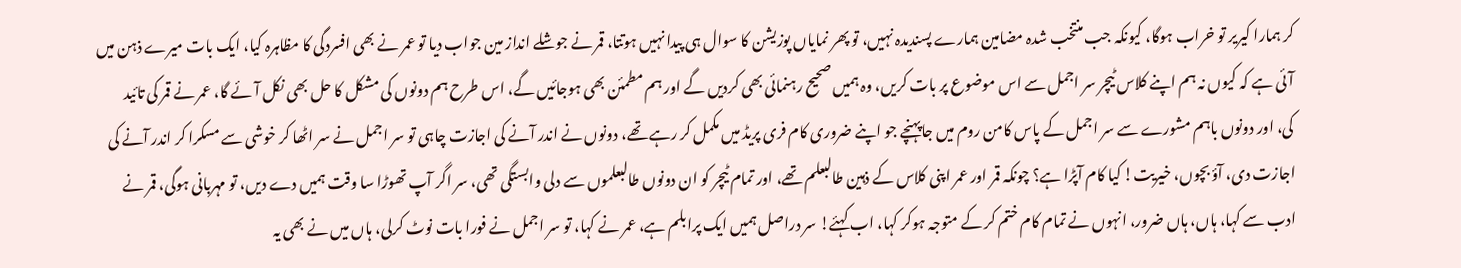کر ہمارا کیریر تو خراب ہوگا، کیونکہ جب منتخب شدہ مضامین ہمارے پسندیدہ نہیں، تو پھر نمایاں پوزیشن کا سوال ہی پیدا نہیں ہوتتا، قمر نے جوشلے انداز مین جواب دیا تو عمر نے بھی افسردگی کا مظاہرہ کیا، ایک بات میرے ذہن میں آئی ہے کہ کیوں نہ ہم اپنے کلاس ٹیچر سر اجمل سے اس موضوع پر بات کریں، وہ ہمیں صحیح رہنمائی بھی کردیں گے اور ہم مطمئن بھی ہوجائیں گے، اس طرح ہم دونوں کی مشکل کا حل بھی نکل آئے گا، عمر نے قمر کی تائید کی، اور دونوں باہم مشورے سے سر اجمل کے پاس کامن روم میں جاپہنچے جو اپنے ضروری کام فری پریڈ میں مکمل کر رہے تھے، دونوں نے اندر آنے کی اجازت چاہی تو سر اجمل نے سر اٹھا کر خوشی سے مسکرا کر اندر آنے کی اجازت دی، آؤ بچوں، خیریت! کیا کام آپڑا ہے؟ چونکہ قمر اور عمر اپنی کلاس کے ذہین طالبعلم تھے، اور تمام ٹیچر کو ان دونوں طالبعلموں سے دلی وابستگی تھی، سر اگر آپ تھوڑا سا وقت ہمیں دے دیں، تو مہربانی ہوگی، قمر نے ادب سے کہا، ہاں، ہاں ضرور، انہوں نے تمام کام ختم کر کے متوجہ ہوکر کہا، اب کہئے! سر دراصل ہمیں ایک پرابلم ہے، عمر نے کہا، تو سر اجمل نے فورا بات نوٹ کرلی، ہاں میں نے بھی یہ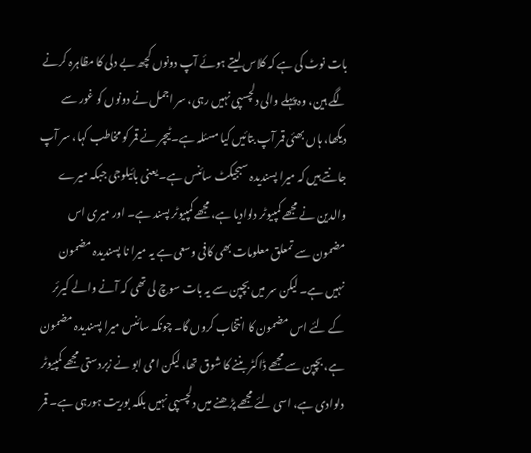بات نوٹ کی ہے کہ کلاس لیتے ہوئے آپ دونوں کچھ بے دلی کا مظاہرہ کرنے لگے ہین، وہ پہلے والی دلچسپی نہیں رہی، سر اجمل نے دونوں کو غور سے دیکھا، ہاں بھئی قمر آپ بتائیں کیا مسئلہ ہے۔ ٹیچر نے قمر کو مخاطب کہا، سر آپ جانتے ہیں کہ میرا پسندیدہ سبجیکٹ سائنس ہے۔ یعنی بائیلوجی جبکہ میرے والدین نے مجھے کمپیوٹر دلوادیا ہے، مجھے کمپیوٹر پسند ہے۔ اور میری اس مضمون سے تمعلق معلومات بھی کافی وسعی ہے یہ میرا نا پسندیدہ مضمون نہیں ہے۔ لیکن سر میں بچپن سے یہ بات سوچ لی تھی کہ آنے والے کیرئر کے لئے اس مضمون کا انتخاب کروں گا۔ چونکہ سائنس میرا پسندیدہ مضمون ہے، بچپن سے مجھے ڈاکٹر بننے کا شوق تھا، لیکن امی ابو نے زبردستی مجھے کمپیوٹر دلوادی ہے، اسی لئے مجھے پڑھنے میں دلچسپی نہیں بلکہ بوریت ہورہی ہے۔ قمر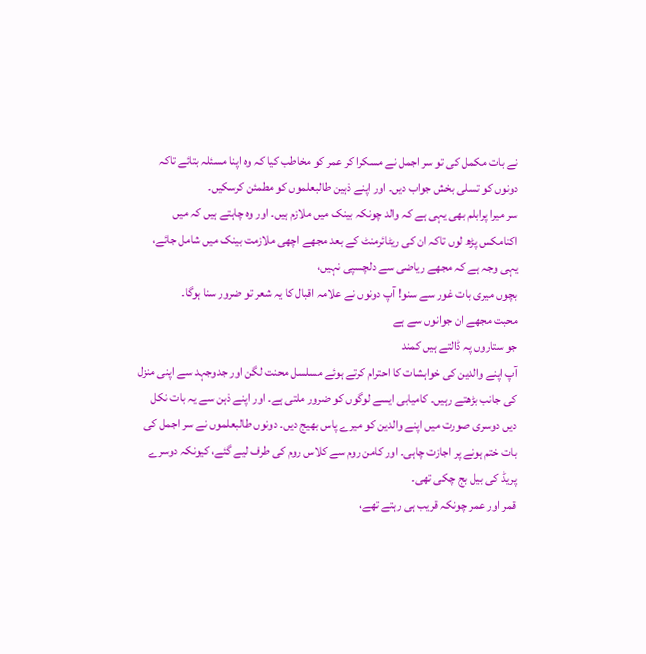نے بات مکمل کی تو سر اجمل نے مسکرا کر عمر کو مخاطب کیا کہ وہ اپنا مسئلہ بتائے تاکہ دونوں کو تسلی بخش جواب دیں۔ اور اپنے ذہین طالبعلموں کو مطمئن کرسکیں۔
سر میرا پرابلم بھی یہی ہے کہ والد چونکہ بینک میں ملازم ہیں۔ اور وہ چاہتے ہیں کہ میں اکنامکس پڑھ لوں تاکہ ان کی ریٹائرمنٹ کے بعد مجھے اچھی ملازمت بینک میں شامل جائے، یہی وجہ ہے کہ مجھے ریاضی سے دلچسپی نہیں،
بچوں میری بات غور سے سنو! آپ دونوں نے علامہ اقبال کا یہ شعر تو ضرور سنا ہوگا۔
محبت مجھے ان جوانوں سے ہے
جو ستاروں پہ ڈالتے ہیں کمند
آپ اپنے والدین کی خواہشات کا احترام کرتے ہوئے مسلسل محنت لگن اور جدوجہد سے اپنی منزل کی جانب بڑھتے رہیں۔ کامیابی ایسے لوگوں کو ضرور ملتی ہے۔ اور اپنے ذہن سے یہ بات نکل دیں دوسری صورت میں اپنے والدین کو میرے پاس بھیج دیں۔ دونوں طالبعلموں نے سر اجمل کی بات ختم ہونے پر اجازت چاہی۔ اور کامن روم سے کلاس روم کی طرف لیے گئے، کیونکہ دوسرے پریڈ کی بیل بج چکی تھی۔
قمر اور عمر چونکہ قریب ہی رہتے تھے،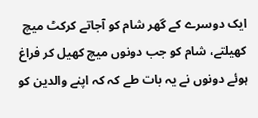ایک دوسرے کے گھر شام کو آجاتے کرکٹ میچ کھیلتے، شام کو جب دونوں میچ کھیل کر فراغ ہوئے دونوں نے یہ بات طے کہ کہ اپنے والدین کو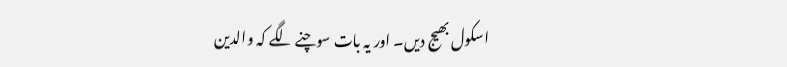اسکول بھیج دیں۔ اور یہ بات سوچنے لگے کہ والدین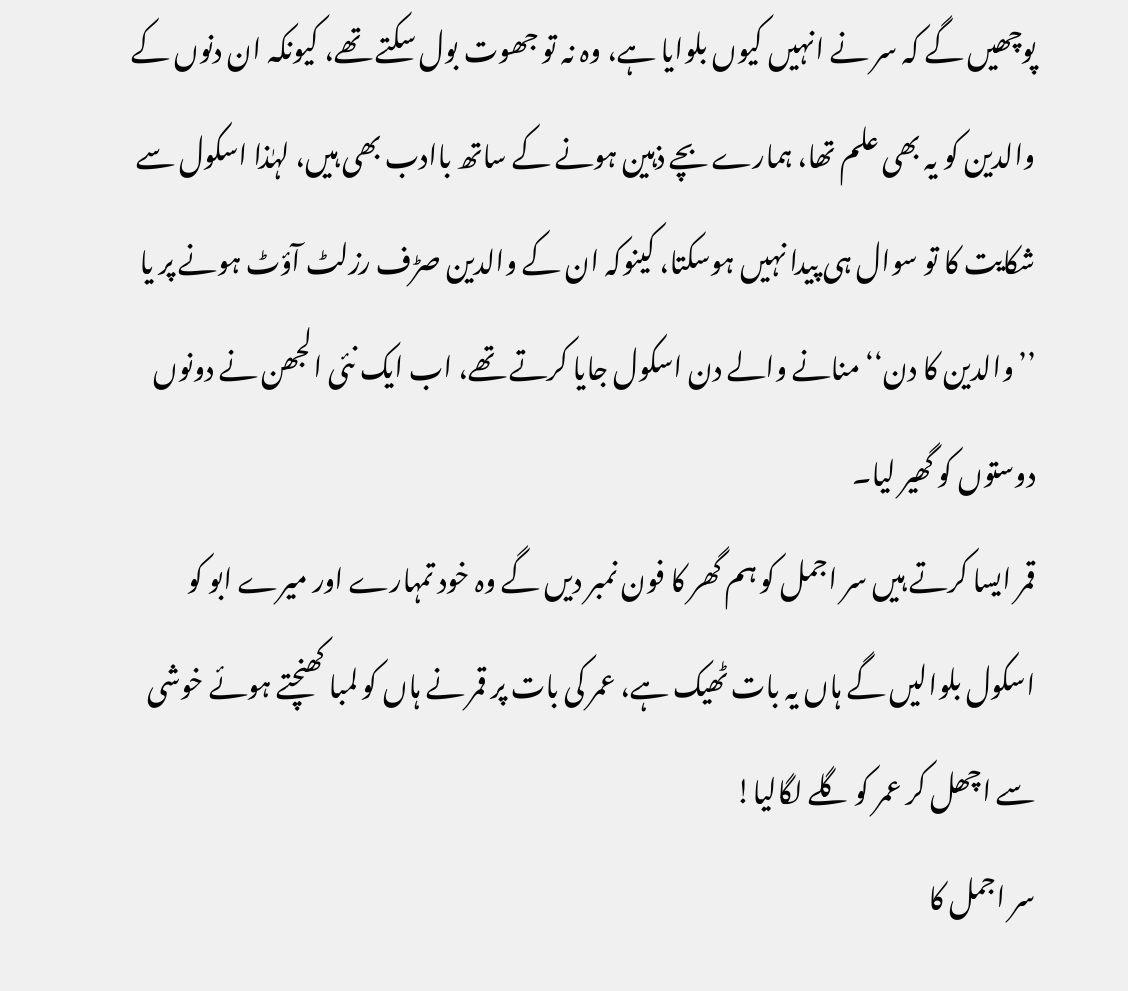پوچھیں گے کہ سر نے انہیں کیوں بلوایا ہے، وہ نہ تو جھوت بول سکتے تھے، کیونکہ ان دنوں کے والدین کو یہ بھی علم تھا، ہمارے بچے ذہین ہونے کے ساتھ باادب بھی ہیں، لہٰذا اسکول سے شکایت کا تو سوال ہی پیدا نہیں ہوسکتا، کینوکہ ان کے والدین صڑف رزلٹ آؤٹ ہونے پر یا ’’والدین کا دن‘‘ منانے والے دن اسکول جایا کرتے تھے، اب ایک نئی الجھن نے دونوں دوستوں کو گھیر لیا۔
قمر ایسا کرتے ہیں سر اجمل کو ہم گھر کا فون نمبر دیں گے وہ خود تمہارے اور میرے ابو کو اسکول بلوالیں گے ہاں یہ بات ٹھیک ہے، عمر کی بات پر قمر نے ہاں کو لمبا کھنچتے ہوئے خوشی سے اچھل کر عمر کو گلے لگالیا!
سر اجمل کا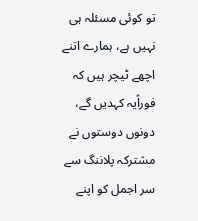تو کوئی مسئلہ ہی نہیں ہے، ہمارے اتنے اچھے ٹیچر ہیں کہ فوراًیہ کہدیں گے، دونوں دوستوں نے مشترکہ پلاننگ سے سر اجمل کو اپنے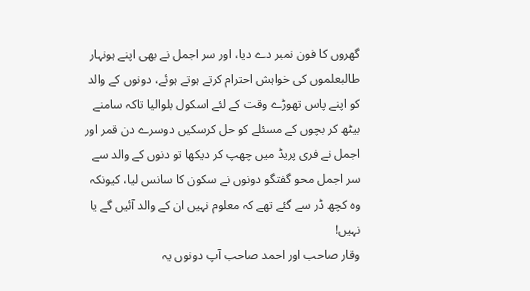گھروں کا فون نمبر دے دیا، اور سر اجمل نے بھی اپنے ہونہار طالبعلموں کی خواہش احترام کرتے ہوتے ہوئے، دونوں کے والد کو اپنے پاس تھوڑے وقت کے لئے اسکول بلوالیا تاکہ سامنے بیٹھ کر بچوں کے مسئلے کو حل کرسکیں دوسرے دن قمر اور اجمل نے فری پریڈ میں چھپ کر دیکھا تو دنوں کے والد سے سر اجمل محو گفتگو دونوں نے سکون کا سانس لیا، کیونکہ وہ کچھ ڈر سے گئے تھے کہ معلوم نہیں ان کے والد آئیں گے یا نہیں!
وقار صاحب اور احمد صاحب آپ دونوں یہ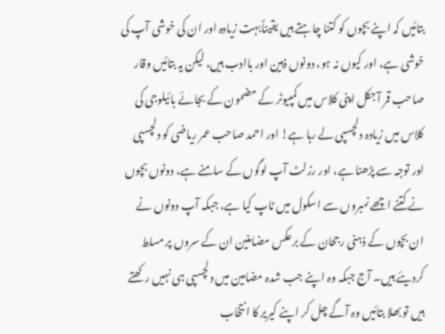بتائیں کہ اپنے بچوں کو کتنا چاہتے ہیں یقیناًبہت زیادہ اور ان کی خوشی آپ کی خوشی ہے، اور کیوں نہ ہو، دونوں ذہین اور باادب ہیں، لیکن یہ بتائیں وقار صاحب قمر آجکل اپنی کلاس میں کمپیوٹر کے مضمون کے بجائے بائیلوجی کی کلاس میں زیادہ دلچسپی لے رہا ہے! اور احمد صاحب عمر ریاضی کو دلچسپی اور توجہ سے پڑھنا ہے، اور رزلٹ آپ لوگوں کے سامنے ہے، دونوں بچوں نے کتنے اچھے نمبروں سے اسکول میں ٹاپ کیا ہے، جبکہ آپ دونوں نے ان بچوں کے ذہنی رجحان کے برعکس مضامنین ان کے سروں پر مسلط کردیئے ہیں۔ آج جبکہ وہ اپنے جب شدہ مضامین میں دلچسپی ہی نہیں رکھتے ہیں تو بھلا بتائیں وہ آگے چل کر اپنے کیریر کا انتخاب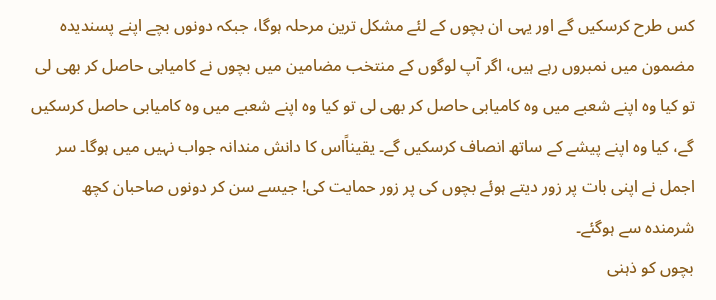کس طرح کرسکیں گے اور یہی ان بچوں کے لئے مشکل ترین مرحلہ ہوگا، جبکہ دونوں بچے اپنے پسندیدہ مضمون میں نمبروں رہے ہیں، اگر آپ لوگوں کے منتخب مضامین میں بچوں نے کامیابی حاصل کر بھی لی تو کیا وہ اپنے شعبے میں وہ کامیابی حاصل کر بھی لی تو کیا وہ اپنے شعبے میں وہ کامیابی حاصل کرسکیں گے، کیا وہ اپنے پیشے کے ساتھ انصاف کرسکیں گے۔ یقیناًاس کا دانش مندانہ جواب نہیں میں ہوگا۔ سر اجمل نے اپنی بات پر زور دیتے ہوئے بچوں کی پر زور حمایت کی! جیسے سن کر دونوں صاحبان کچھ شرمندہ سے ہوگئے۔
بچوں کو ذہنی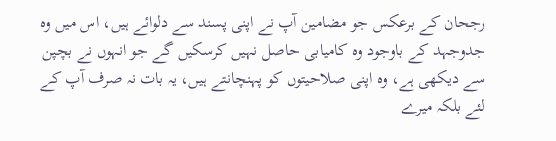رجحان کے برعکس جو مضامین آپ نے اپنی پسند سے دلوائے ہیں، اس میں وہ جدوجہد کے باوجود وہ کامیابی حاصل نہیں کرسکیں گے جو انہوں نے بچپن سے دیکھی ہے، وہ اپنی صلاحیتوں کو پہنچانتے ہیں، یہ بات نہ صرف آپ کے لئے بلکہ میرے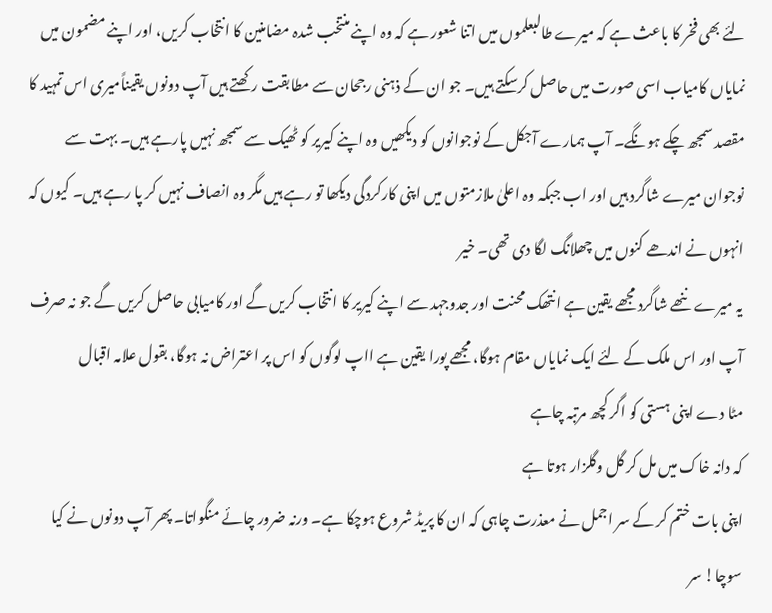لئے بھی فخر کا باعث ہے کہ میرے طالبعلموں میں اتنا شعور ہے کہ وہ اپنے منتخب شدہ مضامنین کا انتخاب کریں، اور اپنے مضمون میں نمایاں کامیاب اسی صورت میں حاصل کرسکتے ہیں۔ جو ان کے ذہنی رجحان سے مطابقت رکھتے ہیں آپ دونوں یقیناًمیری اس تمہید کا مقصد سمجھ چکے ہونگے۔ آپ ہمارے آجکل کے نوجوانوں کو دیکھیں وہ اپنے کیریر کو ٹھیک سے سمجھ نہیں پارہے ہیں۔ بہت سے نوجوان میرے شاگرد ہیں اور اب جبکہ وہ اعلیٰ ملازمتوں میں اپنی کارکردگی دیکھا تو رہے ہیں مگر وہ انصاف نہیں کر پا رہے ہیں۔ کیوں کہ انہوں نے اندھے کنوں میں چھلانگ لگا دی تھی۔ خیر
یہ میرے ننھے شاگرد مجھے یقین ہے انتھک محنت اور جدوجہد سے اپنے کیریر کا انتخاب کریں گے اور کامیابی حاصل کریں گے جو نہ صرف آپ اور اس ملک کے لئے ایک نمایاں مقام ہوگا، مجھے پورا یقین ہے ااپ لوگوں کو اس پر اعتراض نہ ہوگا، بقول علامہ اقبال
مٹا دے اپنی ہستی کو اگر کچھ مرتبہ چاہے
کہ دانہ خاک میں مل کر گل وگلزار ہوتا ہے
اپنی بات ختم کر کے سر اجمل نے معذرت چاہی کہ ان کا پریڈ شروع ہوچکا ہے۔ ورنہ ضرور چائے منگواتا۔ پھر آپ دونوں نے کیا سوچا! سر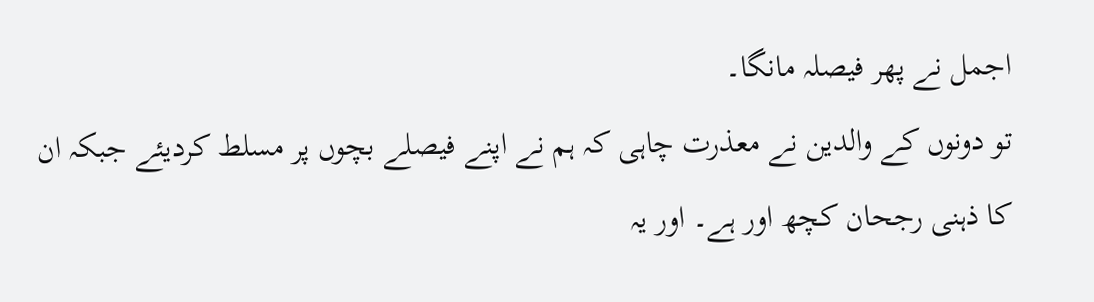اجمل نے پھر فیصلہ مانگا۔
تو دونوں کے والدین نے معذرت چاہی کہ ہم نے اپنے فیصلے بچوں پر مسلط کردیئے جبکہ ان کا ذہنی رجحان کچھ اور ہے۔ اور یہ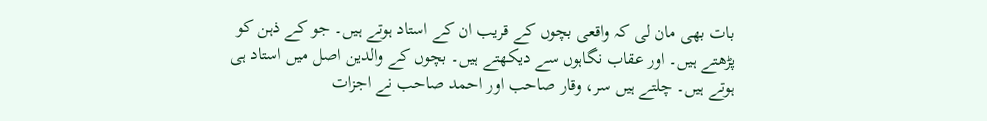بات بھی مان لی کہ واقعی بچوں کے قریب ان کے استاد ہوتے ہیں۔ جو کے ذہن کو پڑھتے ہیں۔ اور عقاب نگاہوں سے دیکھتے ہیں۔ بچوں کے والدین اصل میں استاد ہی ہوتے ہیں۔ چلتے ہیں سر، وقار صاحب اور احمد صاحب نے اجزات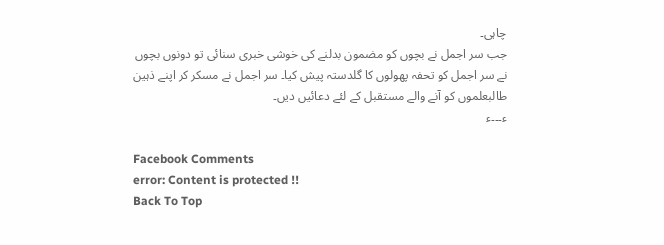چاہی۔
جب سر اجمل نے بچوں کو مضمون بدلنے کی خوشی خبری سنائی تو دونوں بچوں نے سر اجمل کو تحفہ پھولوں کا گلدستہ پیش کیا۔ سر اجمل نے مسکر کر اپنے ذہین طالبعلموں کو آنے والے مستقبل کے لئے دعائیں دیں۔
ء۔۔۔ء

Facebook Comments
error: Content is protected !!
Back To Top